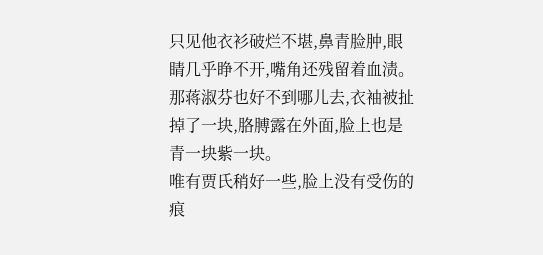只见他衣衫破烂不堪,鼻青脸肿,眼睛几乎睁不开,嘴角还残留着血渍。
那蒋淑芬也好不到哪儿去,衣袖被扯掉了一块,胳膊露在外面,脸上也是青一块紫一块。
唯有贾氏稍好一些,脸上没有受伤的痕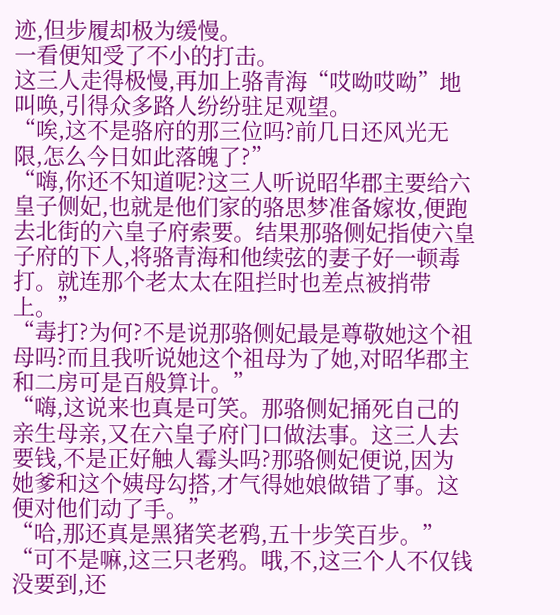迹,但步履却极为缓慢。
一看便知受了不小的打击。
这三人走得极慢,再加上骆青海“哎呦哎呦”地叫唤,引得众多路人纷纷驻足观望。
“唉,这不是骆府的那三位吗?前几日还风光无限,怎么今日如此落魄了?”
“嗨,你还不知道呢?这三人听说昭华郡主要给六皇子侧妃,也就是他们家的骆思梦准备嫁妆,便跑去北街的六皇子府索要。结果那骆侧妃指使六皇子府的下人,将骆青海和他续弦的妻子好一顿毒打。就连那个老太太在阻拦时也差点被捎带上。”
“毒打?为何?不是说那骆侧妃最是尊敬她这个祖母吗?而且我听说她这个祖母为了她,对昭华郡主和二房可是百般算计。”
“嗨,这说来也真是可笑。那骆侧妃捅死自己的亲生母亲,又在六皇子府门口做法事。这三人去要钱,不是正好触人霉头吗?那骆侧妃便说,因为她爹和这个姨母勾搭,才气得她娘做错了事。这便对他们动了手。”
“哈,那还真是黑猪笑老鸦,五十步笑百步。”
“可不是嘛,这三只老鸦。哦,不,这三个人不仅钱没要到,还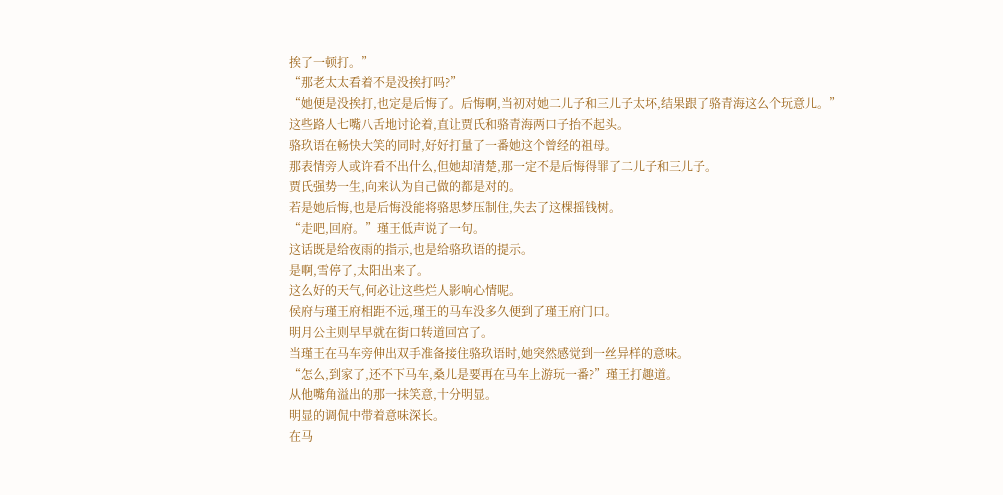挨了一顿打。”
“那老太太看着不是没挨打吗?”
“她便是没挨打,也定是后悔了。后悔啊,当初对她二儿子和三儿子太坏,结果跟了骆青海这么个玩意儿。”
这些路人七嘴八舌地讨论着,直让贾氏和骆青海两口子抬不起头。
骆玖语在畅快大笑的同时,好好打量了一番她这个曾经的祖母。
那表情旁人或许看不出什么,但她却清楚,那一定不是后悔得罪了二儿子和三儿子。
贾氏强势一生,向来认为自己做的都是对的。
若是她后悔,也是后悔没能将骆思梦压制住,失去了这棵摇钱树。
“走吧,回府。”瑾王低声说了一句。
这话既是给夜雨的指示,也是给骆玖语的提示。
是啊,雪停了,太阳出来了。
这么好的天气,何必让这些烂人影响心情呢。
侯府与瑾王府相距不远,瑾王的马车没多久便到了瑾王府门口。
明月公主则早早就在街口转道回宫了。
当瑾王在马车旁伸出双手准备接住骆玖语时,她突然感觉到一丝异样的意味。
“怎么,到家了,还不下马车,桑儿是要再在马车上游玩一番?”瑾王打趣道。
从他嘴角溢出的那一抹笑意,十分明显。
明显的调侃中带着意味深长。
在马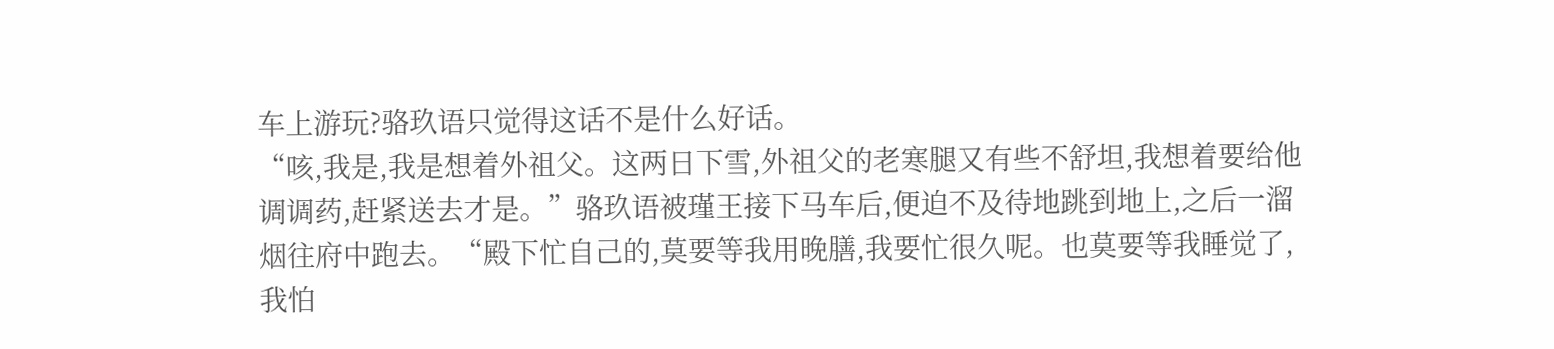车上游玩?骆玖语只觉得这话不是什么好话。
“咳,我是,我是想着外祖父。这两日下雪,外祖父的老寒腿又有些不舒坦,我想着要给他调调药,赶紧送去才是。”骆玖语被瑾王接下马车后,便迫不及待地跳到地上,之后一溜烟往府中跑去。“殿下忙自己的,莫要等我用晚膳,我要忙很久呢。也莫要等我睡觉了,我怕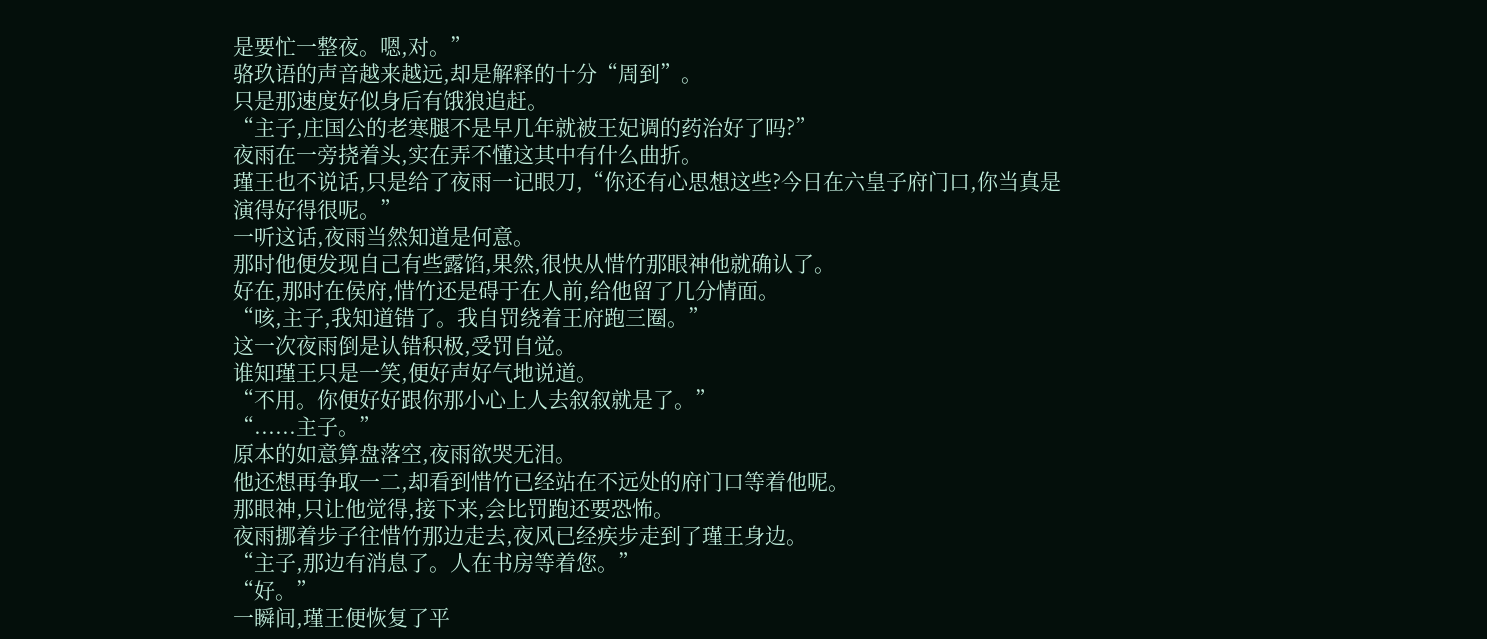是要忙一整夜。嗯,对。”
骆玖语的声音越来越远,却是解释的十分“周到”。
只是那速度好似身后有饿狼追赶。
“主子,庄国公的老寒腿不是早几年就被王妃调的药治好了吗?”
夜雨在一旁挠着头,实在弄不懂这其中有什么曲折。
瑾王也不说话,只是给了夜雨一记眼刀,“你还有心思想这些?今日在六皇子府门口,你当真是演得好得很呢。”
一听这话,夜雨当然知道是何意。
那时他便发现自己有些露馅,果然,很快从惜竹那眼神他就确认了。
好在,那时在侯府,惜竹还是碍于在人前,给他留了几分情面。
“咳,主子,我知道错了。我自罚绕着王府跑三圈。”
这一次夜雨倒是认错积极,受罚自觉。
谁知瑾王只是一笑,便好声好气地说道。
“不用。你便好好跟你那小心上人去叙叙就是了。”
“......主子。”
原本的如意算盘落空,夜雨欲哭无泪。
他还想再争取一二,却看到惜竹已经站在不远处的府门口等着他呢。
那眼神,只让他觉得,接下来,会比罚跑还要恐怖。
夜雨挪着步子往惜竹那边走去,夜风已经疾步走到了瑾王身边。
“主子,那边有消息了。人在书房等着您。”
“好。”
一瞬间,瑾王便恢复了平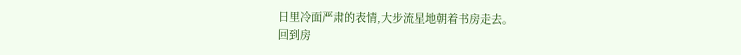日里冷面严肃的表情,大步流星地朝着书房走去。
回到房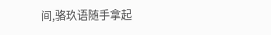间,骆玖语随手拿起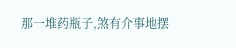那一堆药瓶子,煞有介事地摆